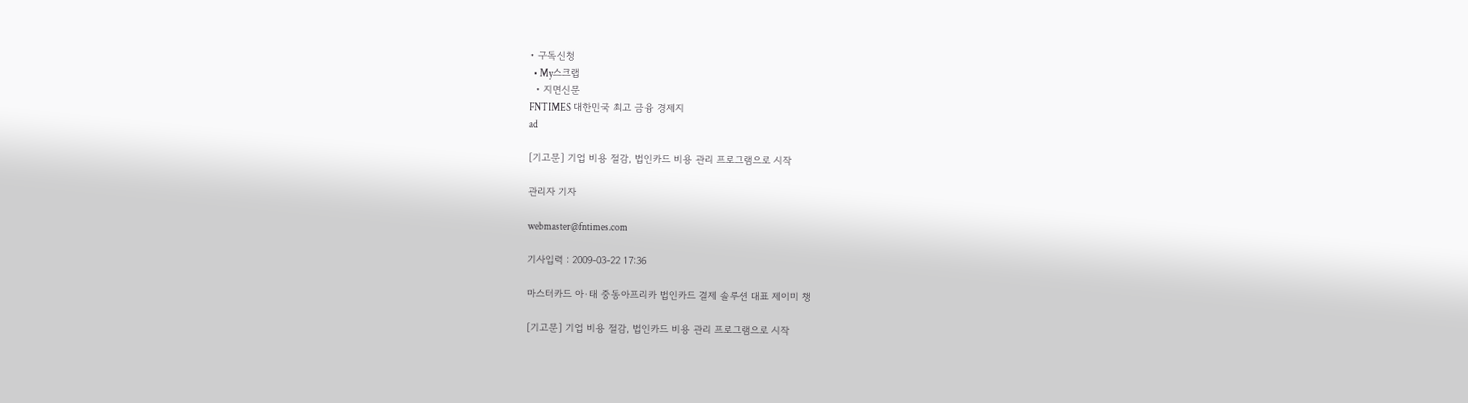• 구독신청
  • My스크랩
  • 지면신문
FNTIMES 대한민국 최고 금융 경제지
ad

[기고문] 기업 비용 절감, 법인카드 비용 관리 프로그램으로 시작

관리자 기자

webmaster@fntimes.com

기사입력 : 2009-03-22 17:36

마스터카드 아·태 중동아프리카 법인카드 결제 솔루션 대표 제이미 챙

[기고문] 기업 비용 절감, 법인카드 비용 관리 프로그램으로 시작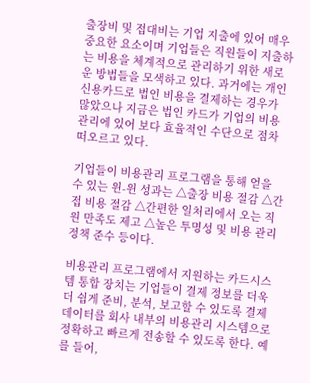출장비 및 접대비는 기업 지출에 있어 매우 중요한 요소이며 기업들은 직원들이 지출하는 비용을 체계적으로 관리하기 위한 새로운 방법들을 모색하고 있다. 과거에는 개인 신용카드로 법인 비용을 결제하는 경우가 많았으나 지금은 법인 카드가 기업의 비용 관리에 있어 보다 효율적인 수단으로 점차 떠오르고 있다.

기업들이 비용관리 프로그램을 통해 얻을 수 있는 윈-윈 성과는 △출장 비용 절감 △간접 비용 절감 △간편한 일처리에서 오는 직원 만족도 제고 △높은 투명성 및 비용 관리 정책 준수 등이다.

비용관리 프로그램에서 지원하는 카드시스템 통합 장치는 기업들이 결제 정보를 더욱 더 쉽게 준비, 분석, 보고할 수 있도록 결제 데이터를 회사 내부의 비용관리 시스템으로 정확하고 빠르게 전송할 수 있도록 한다. 예를 들어,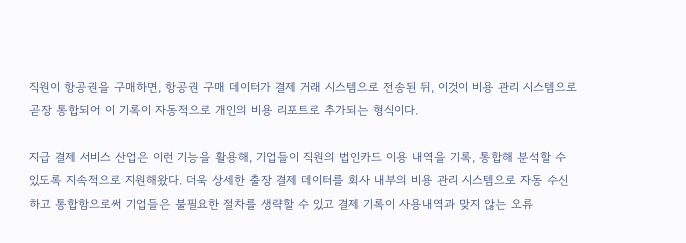직원이 항공권을 구매하면, 항공권 구매 데이터가 결제 거래 시스템으로 전송된 뒤, 이것이 비용 관리 시스템으로 곧장 통합되어 이 기록이 자동적으로 개인의 비용 리포트로 추가되는 형식이다.

지급 결제 서비스 산업은 이런 기능을 활용해, 기업들이 직원의 법인카드 이용 내역을 기록, 통합해 분석할 수 있도록 지속적으로 지원해왔다. 더욱 상세한 출장 결제 데이터를 회사 내부의 비용 관리 시스템으로 자동 수신하고 통합함으로써 기업들은 불필요한 절차를 생략할 수 있고 결제 기록이 사용내역과 맞지 않는 오류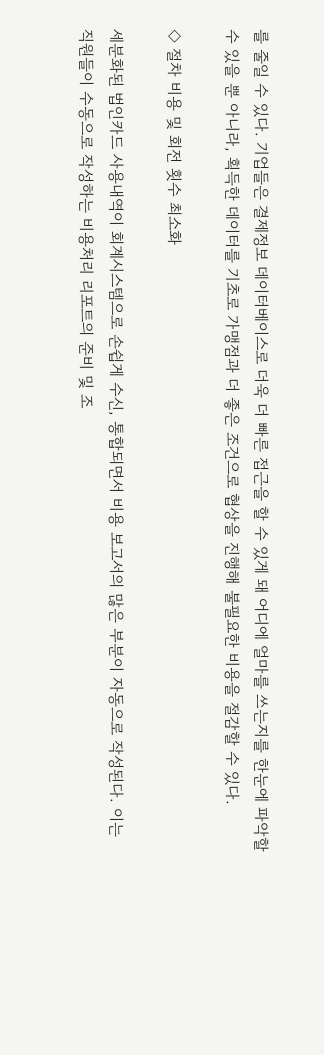를 줄일 수 있다. 기업들은 결제정보 데이터베이스로 더욱 더 빠른 접근을 할 수 있게 돼 어디에 얼마를 쓰는지를 한눈에 파악할 수 있을 뿐 아니라, 획득한 데이터를 기초로 가맹점과 더 좋은 조건으로 협상을 진행해 불필요한 비용을 절감할 수 있다.

◇ 절차 비용 및 회전 횟수 최소화

세분화된 법인카드 사용내역이 회계시스템으로 손쉽게 수신, 통합되면서 비용 보고서의 많은 부분이 자동으로 작성된다. 이는 직원들이 수동으로 작성하는 비용처리 리포트의 준비 및 조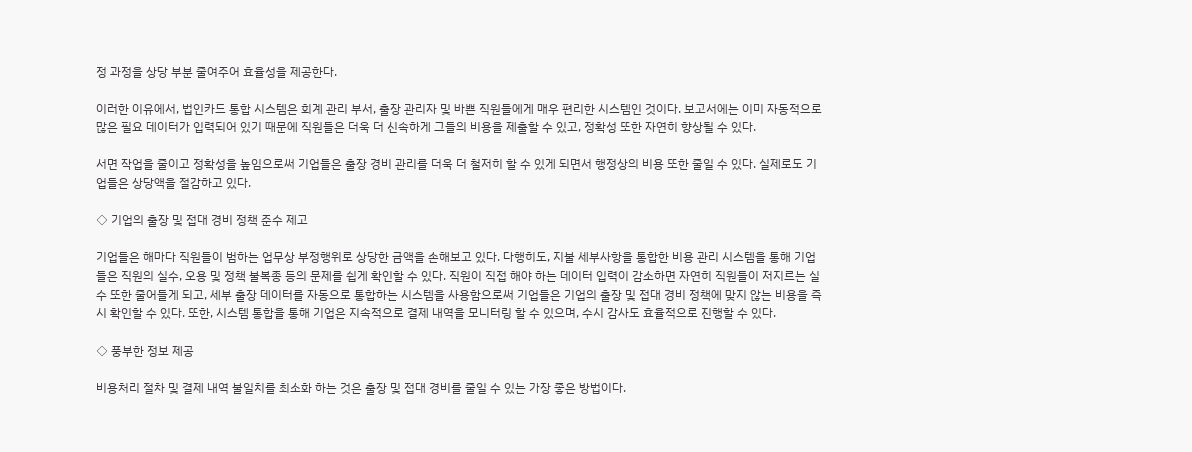정 과정을 상당 부분 줄여주어 효율성을 제공한다.

이러한 이유에서, 법인카드 통합 시스템은 회계 관리 부서, 출장 관리자 및 바쁜 직원들에게 매우 편리한 시스템인 것이다. 보고서에는 이미 자동적으로 많은 필요 데이터가 입력되어 있기 때문에 직원들은 더욱 더 신속하게 그들의 비용을 제출할 수 있고, 정확성 또한 자연히 향상될 수 있다.

서면 작업을 줄이고 정확성을 높임으로써 기업들은 출장 경비 관리를 더욱 더 철저히 할 수 있게 되면서 행정상의 비용 또한 줄일 수 있다. 실제로도 기업들은 상당액을 절감하고 있다.

◇ 기업의 출장 및 접대 경비 정책 준수 제고

기업들은 해마다 직원들이 범하는 업무상 부정행위로 상당한 금액을 손해보고 있다. 다행히도, 지불 세부사항을 통합한 비용 관리 시스템을 통해 기업들은 직원의 실수, 오용 및 정책 불복종 등의 문제를 쉽게 확인할 수 있다. 직원이 직접 해야 하는 데이터 입력이 감소하면 자연히 직원들이 저지르는 실수 또한 줄어들게 되고, 세부 출장 데이터를 자동으로 통합하는 시스템을 사용함으로써 기업들은 기업의 출장 및 접대 경비 정책에 맞지 않는 비용을 즉시 확인할 수 있다. 또한, 시스템 통합을 통해 기업은 지속적으로 결제 내역을 모니터링 할 수 있으며, 수시 감사도 효율적으로 진행할 수 있다.

◇ 풍부한 정보 제공

비용처리 절차 및 결제 내역 불일치를 최소화 하는 것은 출장 및 접대 경비를 줄일 수 있는 가장 좋은 방법이다.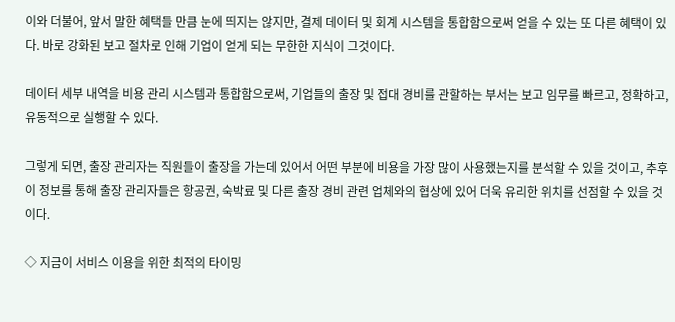이와 더불어, 앞서 말한 혜택들 만큼 눈에 띄지는 않지만, 결제 데이터 및 회계 시스템을 통합함으로써 얻을 수 있는 또 다른 혜택이 있다. 바로 강화된 보고 절차로 인해 기업이 얻게 되는 무한한 지식이 그것이다.

데이터 세부 내역을 비용 관리 시스템과 통합함으로써, 기업들의 출장 및 접대 경비를 관할하는 부서는 보고 임무를 빠르고, 정확하고, 유동적으로 실행할 수 있다.

그렇게 되면, 출장 관리자는 직원들이 출장을 가는데 있어서 어떤 부분에 비용을 가장 많이 사용했는지를 분석할 수 있을 것이고, 추후 이 정보를 통해 출장 관리자들은 항공권, 숙박료 및 다른 출장 경비 관련 업체와의 협상에 있어 더욱 유리한 위치를 선점할 수 있을 것이다.

◇ 지금이 서비스 이용을 위한 최적의 타이밍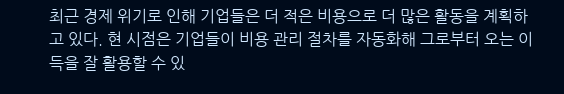최근 경제 위기로 인해 기업들은 더 적은 비용으로 더 많은 활동을 계획하고 있다. 현 시점은 기업들이 비용 관리 절차를 자동화해 그로부터 오는 이득을 잘 활용할 수 있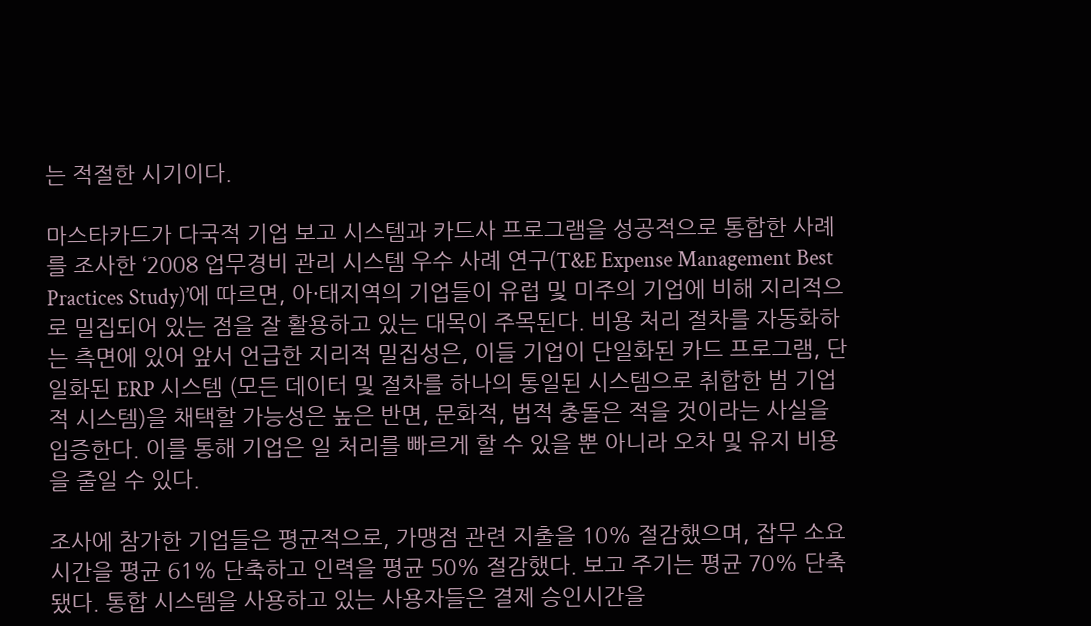는 적절한 시기이다.

마스타카드가 다국적 기업 보고 시스템과 카드사 프로그램을 성공적으로 통합한 사례를 조사한 ‘2008 업무경비 관리 시스템 우수 사례 연구(T&E Expense Management Best Practices Study)’에 따르면, 아·태지역의 기업들이 유럽 및 미주의 기업에 비해 지리적으로 밀집되어 있는 점을 잘 활용하고 있는 대목이 주목된다. 비용 처리 절차를 자동화하는 측면에 있어 앞서 언급한 지리적 밀집성은, 이들 기업이 단일화된 카드 프로그램, 단일화된 ERP 시스템 (모든 데이터 및 절차를 하나의 통일된 시스템으로 취합한 범 기업적 시스템)을 채택할 가능성은 높은 반면, 문화적, 법적 충돌은 적을 것이라는 사실을 입증한다. 이를 통해 기업은 일 처리를 빠르게 할 수 있을 뿐 아니라 오차 및 유지 비용을 줄일 수 있다.

조사에 참가한 기업들은 평균적으로, 가맹점 관련 지출을 10% 절감했으며, 잡무 소요시간을 평균 61% 단축하고 인력을 평균 50% 절감했다. 보고 주기는 평균 70% 단축됐다. 통합 시스템을 사용하고 있는 사용자들은 결제 승인시간을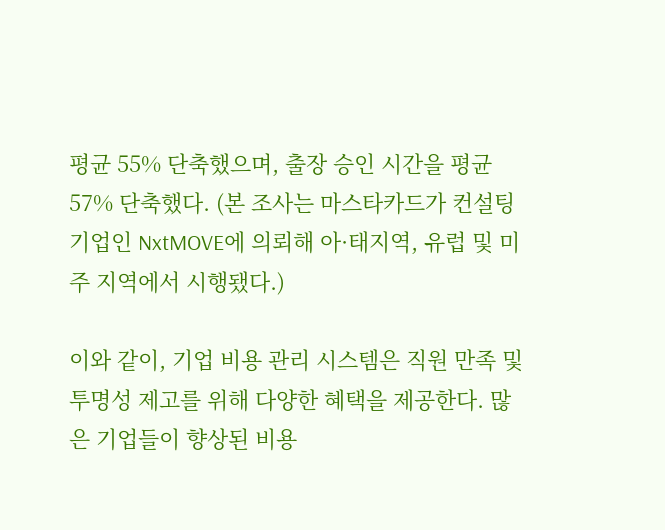평균 55% 단축했으며, 출장 승인 시간을 평균 57% 단축했다. (본 조사는 마스타카드가 컨설팅 기업인 NxtMOVE에 의뢰해 아·태지역, 유럽 및 미주 지역에서 시행됐다.)

이와 같이, 기업 비용 관리 시스템은 직원 만족 및 투명성 제고를 위해 다양한 혜택을 제공한다. 많은 기업들이 향상된 비용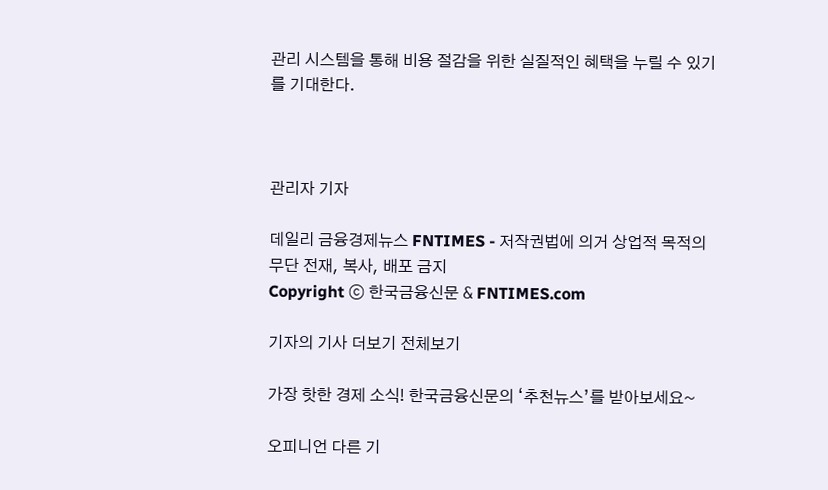관리 시스템을 통해 비용 절감을 위한 실질적인 혜택을 누릴 수 있기를 기대한다.



관리자 기자

데일리 금융경제뉴스 FNTIMES - 저작권법에 의거 상업적 목적의 무단 전재, 복사, 배포 금지
Copyright ⓒ 한국금융신문 & FNTIMES.com

기자의 기사 더보기 전체보기

가장 핫한 경제 소식! 한국금융신문의 ‘추천뉴스’를 받아보세요~

오피니언 다른 기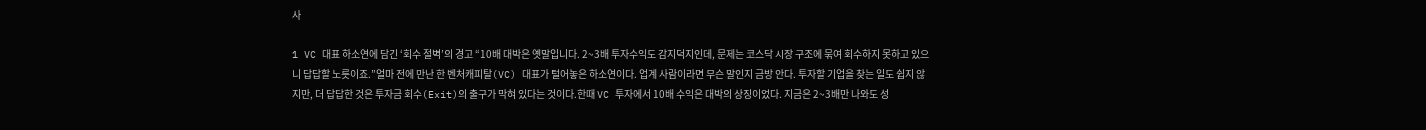사

1 VC 대표 하소연에 담긴 ‘회수 절벽’의 경고 “10배 대박은 옛말입니다. 2~3배 투자수익도 감지덕지인데, 문제는 코스닥 시장 구조에 묶여 회수하지 못하고 있으니 답답할 노릇이죠.”얼마 전에 만난 한 벤처캐피탈(VC) 대표가 털어놓은 하소연이다. 업계 사람이라면 무슨 말인지 금방 안다. 투자할 기업을 찾는 일도 쉽지 않지만, 더 답답한 것은 투자금 회수(Exit)의 출구가 막혀 있다는 것이다.한때 VC 투자에서 10배 수익은 대박의 상징이었다. 지금은 2~3배만 나와도 성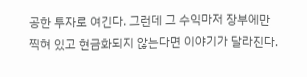공한 투자로 여긴다. 그런데 그 수익마저 장부에만 찍혀 있고 현금화되지 않는다면 이야기가 달라진다.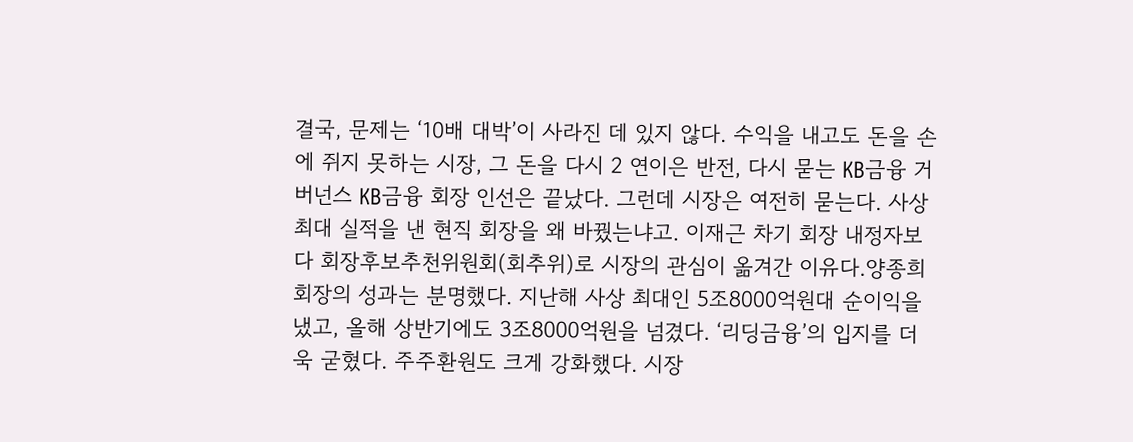결국, 문제는 ‘10배 대박’이 사라진 데 있지 않다. 수익을 내고도 돈을 손에 쥐지 못하는 시장, 그 돈을 다시 2 연이은 반전, 다시 묻는 KB금융 거버넌스 KB금융 회장 인선은 끝났다. 그런데 시장은 여전히 묻는다. 사상 최대 실적을 낸 현직 회장을 왜 바꿨는냐고. 이재근 차기 회장 내정자보다 회장후보추천위원회(회추위)로 시장의 관심이 옮겨간 이유다.양종희 회장의 성과는 분명했다. 지난해 사상 최대인 5조8000억원대 순이익을 냈고, 올해 상반기에도 3조8000억원을 넘겼다. ‘리딩금융’의 입지를 더욱 굳혔다. 주주환원도 크게 강화했다. 시장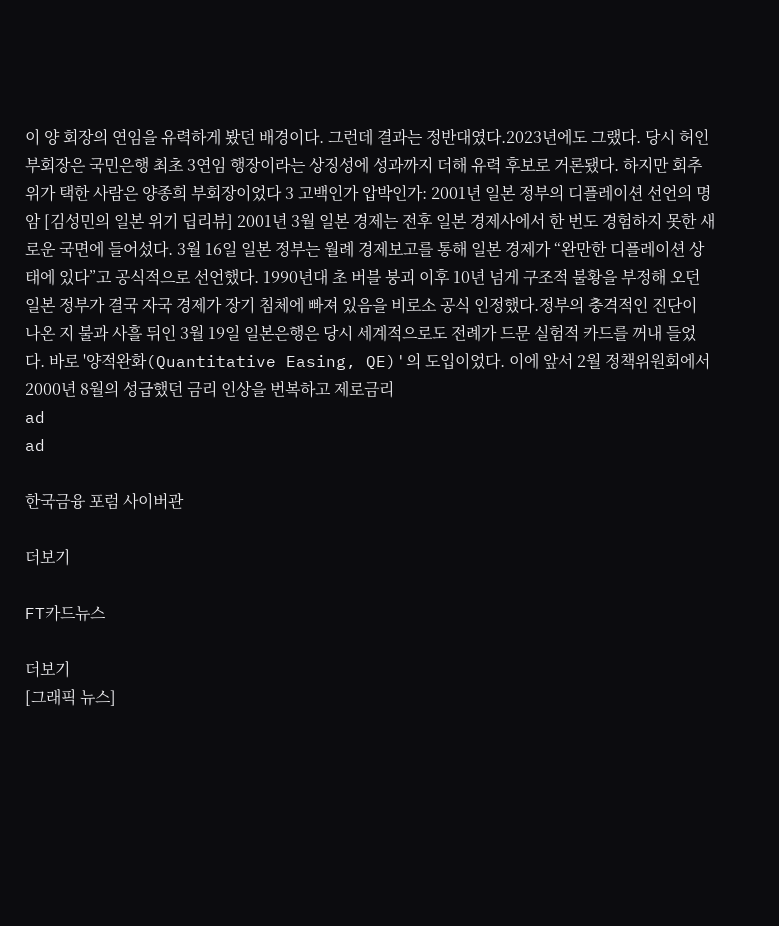이 양 회장의 연임을 유력하게 봤던 배경이다. 그런데 결과는 정반대였다.2023년에도 그랬다. 당시 허인 부회장은 국민은행 최초 3연임 행장이라는 상징성에 성과까지 더해 유력 후보로 거론됐다. 하지만 회추위가 택한 사람은 양종희 부회장이었다 3 고백인가 압박인가: 2001년 일본 정부의 디플레이션 선언의 명암 [김성민의 일본 위기 딥리뷰] 2001년 3월 일본 경제는 전후 일본 경제사에서 한 번도 경험하지 못한 새로운 국면에 들어섰다. 3월 16일 일본 정부는 월례 경제보고를 통해 일본 경제가 “완만한 디플레이션 상태에 있다”고 공식적으로 선언했다. 1990년대 초 버블 붕괴 이후 10년 넘게 구조적 불황을 부정해 오던 일본 정부가 결국 자국 경제가 장기 침체에 빠져 있음을 비로소 공식 인정했다.정부의 충격적인 진단이 나온 지 불과 사흘 뒤인 3월 19일 일본은행은 당시 세계적으로도 전례가 드문 실험적 카드를 꺼내 들었다. 바로 '양적완화(Quantitative Easing, QE)'의 도입이었다. 이에 앞서 2월 정책위원회에서 2000년 8월의 성급했던 금리 인상을 번복하고 제로금리
ad
ad

한국금융 포럼 사이버관

더보기

FT카드뉴스

더보기
[그래픽 뉴스]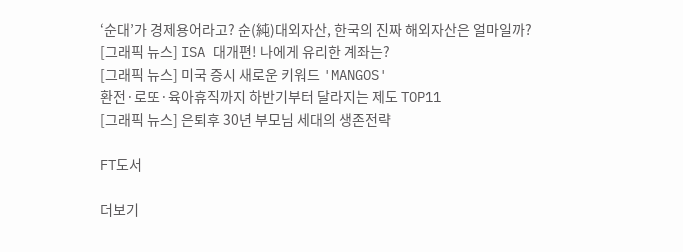‘순대’가 경제용어라고? 순(純)대외자산, 한국의 진짜 해외자산은 얼마일까?
[그래픽 뉴스] ISA 대개편! 나에게 유리한 계좌는?
[그래픽 뉴스] 미국 증시 새로운 키워드 'MANGOS'
환전·로또·육아휴직까지 하반기부터 달라지는 제도 TOP11
[그래픽 뉴스] 은퇴후 30년 부모님 세대의 생존전략

FT도서

더보기